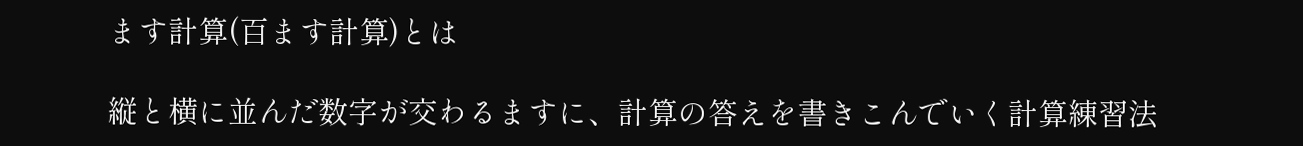ます計算(百ます計算)とは

縦と横に並んだ数字が交わるますに、計算の答えを書きこんでいく計算練習法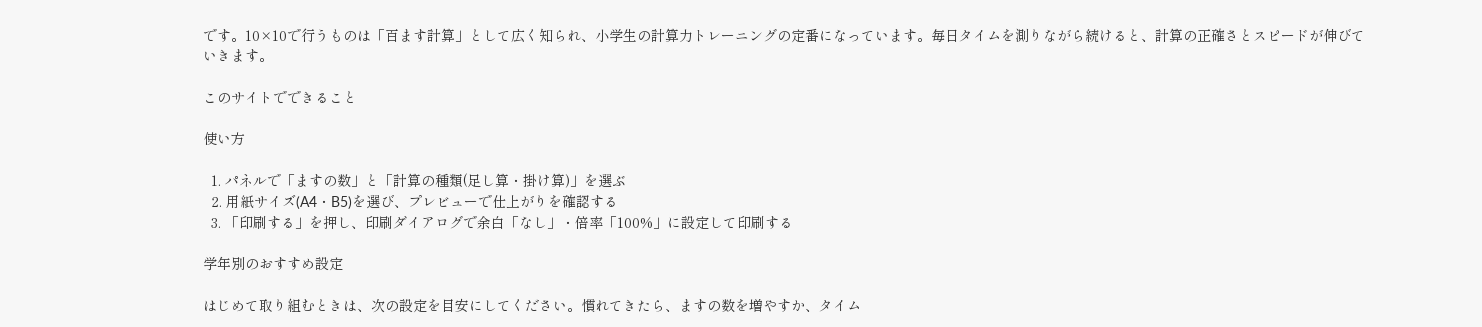です。10×10で行うものは「百ます計算」として広く知られ、小学生の計算力トレーニングの定番になっています。毎日タイムを測りながら続けると、計算の正確さとスピードが伸びていきます。

このサイトでできること

使い方

  1. パネルで「ますの数」と「計算の種類(足し算・掛け算)」を選ぶ
  2. 用紙サイズ(A4・B5)を選び、プレビューで仕上がりを確認する
  3. 「印刷する」を押し、印刷ダイアログで余白「なし」・倍率「100%」に設定して印刷する

学年別のおすすめ設定

はじめて取り組むときは、次の設定を目安にしてください。慣れてきたら、ますの数を増やすか、タイム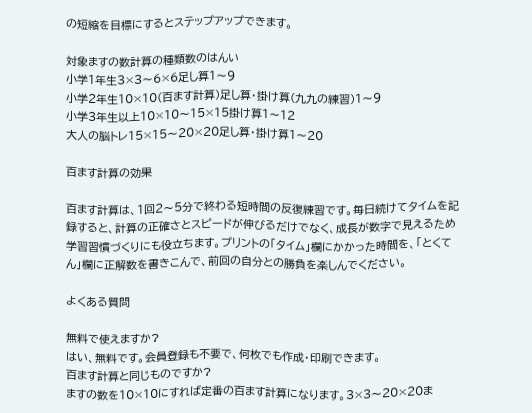の短縮を目標にするとステップアップできます。

対象ますの数計算の種類数のはんい
小学1年生3×3〜6×6足し算1〜9
小学2年生10×10(百ます計算)足し算・掛け算(九九の練習)1〜9
小学3年生以上10×10〜15×15掛け算1〜12
大人の脳トレ15×15〜20×20足し算・掛け算1〜20

百ます計算の効果

百ます計算は、1回2〜5分で終わる短時間の反復練習です。毎日続けてタイムを記録すると、計算の正確さとスピードが伸びるだけでなく、成長が数字で見えるため学習習慣づくりにも役立ちます。プリントの「タイム」欄にかかった時間を、「とくてん」欄に正解数を書きこんで、前回の自分との勝負を楽しんでください。

よくある質問

無料で使えますか?
はい、無料です。会員登録も不要で、何枚でも作成・印刷できます。
百ます計算と同じものですか?
ますの数を10×10にすれば定番の百ます計算になります。3×3〜20×20ま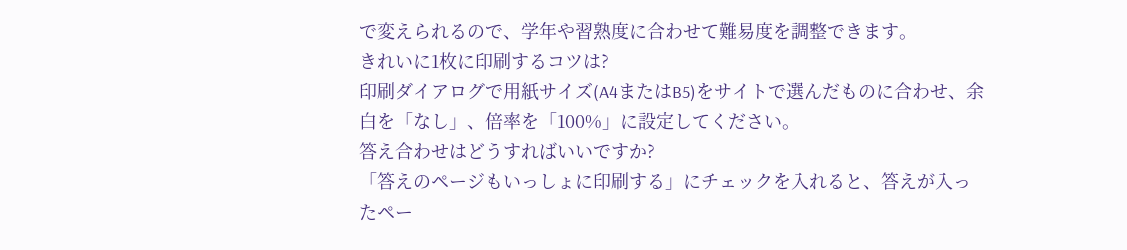で変えられるので、学年や習熟度に合わせて難易度を調整できます。
きれいに1枚に印刷するコツは?
印刷ダイアログで用紙サイズ(A4またはB5)をサイトで選んだものに合わせ、余白を「なし」、倍率を「100%」に設定してください。
答え合わせはどうすればいいですか?
「答えのページもいっしょに印刷する」にチェックを入れると、答えが入ったペー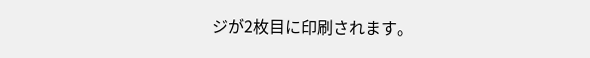ジが2枚目に印刷されます。